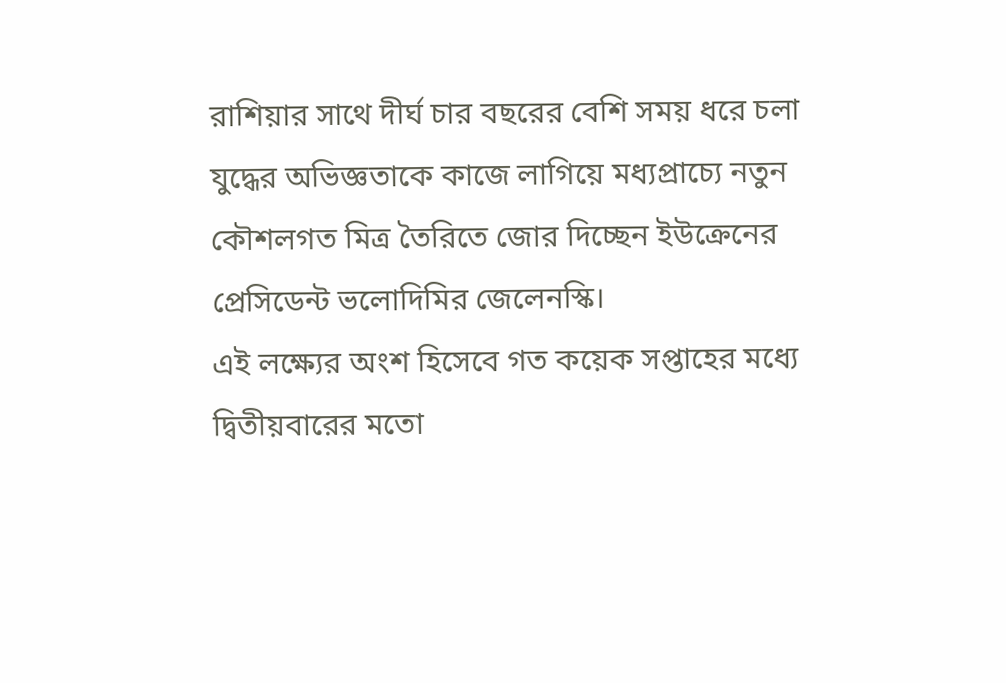রাশিয়ার সাথে দীর্ঘ চার বছরের বেশি সময় ধরে চলা যুদ্ধের অভিজ্ঞতাকে কাজে লাগিয়ে মধ্যপ্রাচ্যে নতুন কৌশলগত মিত্র তৈরিতে জোর দিচ্ছেন ইউক্রেনের প্রেসিডেন্ট ভলোদিমির জেলেনস্কি।
এই লক্ষ্যের অংশ হিসেবে গত কয়েক সপ্তাহের মধ্যে দ্বিতীয়বারের মতো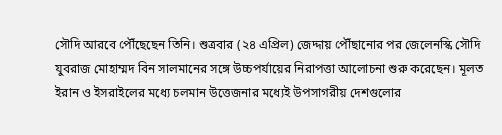সৌদি আরবে পৌঁছেছেন তিনি। শুত্রবার (২৪ এপ্রিল) জেদ্দায় পৌঁছানোর পর জেলেনস্কি সৌদি যুবরাজ মোহাম্মদ বিন সালমানের সঙ্গে উচ্চপর্যায়ের নিরাপত্তা আলোচনা শুরু করেছেন। মূলত ইরান ও ইসরাইলের মধ্যে চলমান উত্তেজনার মধ্যেই উপসাগরীয় দেশগুলোর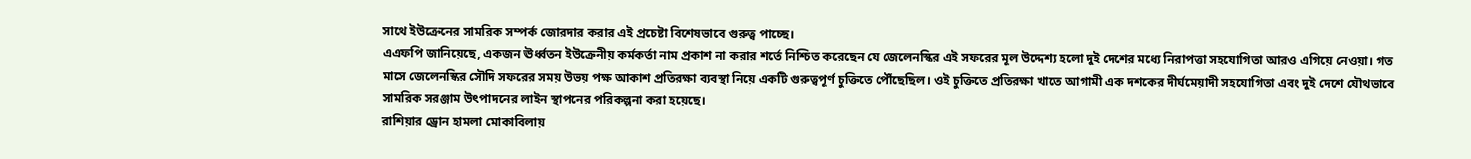সাথে ইউক্রেনের সামরিক সম্পর্ক জোরদার করার এই প্রচেষ্টা বিশেষভাবে গুরুত্ব পাচ্ছে।
এএফপি জানিয়েছে, একজন ঊর্ধ্বতন ইউক্রেনীয় কর্মকর্তা নাম প্রকাশ না করার শর্তে নিশ্চিত করেছেন যে জেলেনস্কির এই সফরের মূল উদ্দেশ্য হলো দুই দেশের মধ্যে নিরাপত্তা সহযোগিতা আরও এগিয়ে নেওয়া। গত মাসে জেলেনস্কির সৌদি সফরের সময় উভয় পক্ষ আকাশ প্রতিরক্ষা ব্যবস্থা নিয়ে একটি গুরুত্বপূর্ণ চুক্তিতে পৌঁছেছিল। ওই চুক্তিতে প্রতিরক্ষা খাতে আগামী এক দশকের দীর্ঘমেয়াদী সহযোগিতা এবং দুই দেশে যৌথভাবে সামরিক সরঞ্জাম উৎপাদনের লাইন স্থাপনের পরিকল্পনা করা হয়েছে।
রাশিয়ার ড্রোন হামলা মোকাবিলায়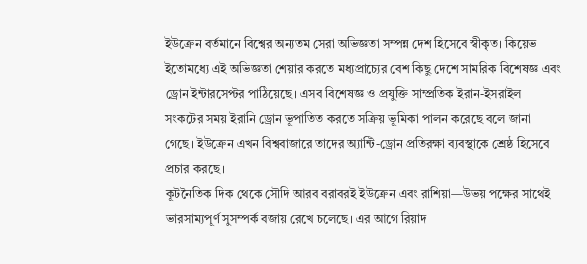ইউক্রেন বর্তমানে বিশ্বের অন্যতম সেরা অভিজ্ঞতা সম্পন্ন দেশ হিসেবে স্বীকৃত। কিয়েভ ইতোমধ্যে এই অভিজ্ঞতা শেয়ার করতে মধ্যপ্রাচ্যের বেশ কিছু দেশে সামরিক বিশেষজ্ঞ এবং ড্রোন ইন্টারসেপ্টর পাঠিয়েছে। এসব বিশেষজ্ঞ ও প্রযুক্তি সাম্প্রতিক ইরান-ইসরাইল সংকটের সময় ইরানি ড্রোন ভূপাতিত করতে সক্রিয় ভূমিকা পালন করেছে বলে জানা গেছে। ইউক্রেন এখন বিশ্ববাজারে তাদের অ্যান্টি-ড্রোন প্রতিরক্ষা ব্যবস্থাকে শ্রেষ্ঠ হিসেবে প্রচার করছে।
কূটনৈতিক দিক থেকে সৌদি আরব বরাবরই ইউক্রেন এবং রাশিয়া—উভয় পক্ষের সাথেই ভারসাম্যপূর্ণ সুসম্পর্ক বজায় রেখে চলেছে। এর আগে রিয়াদ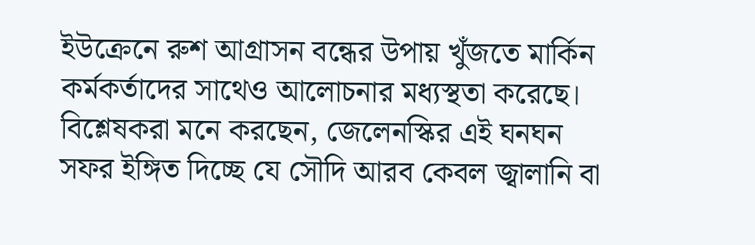ইউক্রেনে রুশ আগ্রাসন বন্ধের উপায় খুঁজতে মার্কিন কর্মকর্তাদের সাথেও আলোচনার মধ্যস্থতা করেছে। বিশ্লেষকরা মনে করছেন, জেলেনস্কির এই ঘনঘন সফর ইঙ্গিত দিচ্ছে যে সৌদি আরব কেবল জ্বালানি বা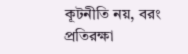কূটনীতি নয়, বরং প্রতিরক্ষা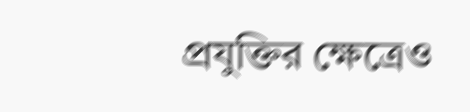প্রযুক্তির ক্ষেত্রেও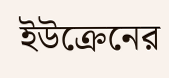ইউক্রেনের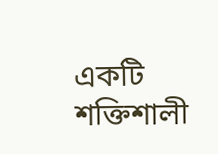একটি শক্তিশালী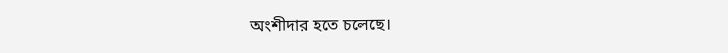অংশীদার হতে চলেছে।